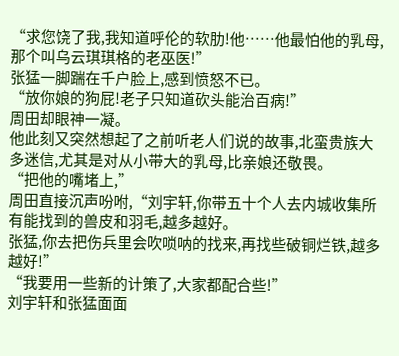“求您饶了我,我知道呼伦的软肋!他……他最怕他的乳母,那个叫乌云琪琪格的老巫医!”
张猛一脚踹在千户脸上,感到愤怒不已。
“放你娘的狗屁!老子只知道砍头能治百病!”
周田却眼神一凝。
他此刻又突然想起了之前听老人们说的故事,北蛮贵族大多迷信,尤其是对从小带大的乳母,比亲娘还敬畏。
“把他的嘴堵上,”
周田直接沉声吩咐,“刘宇轩,你带五十个人去内城收集所有能找到的兽皮和羽毛,越多越好。
张猛,你去把伤兵里会吹唢呐的找来,再找些破铜烂铁,越多越好!”
“我要用一些新的计策了,大家都配合些!”
刘宇轩和张猛面面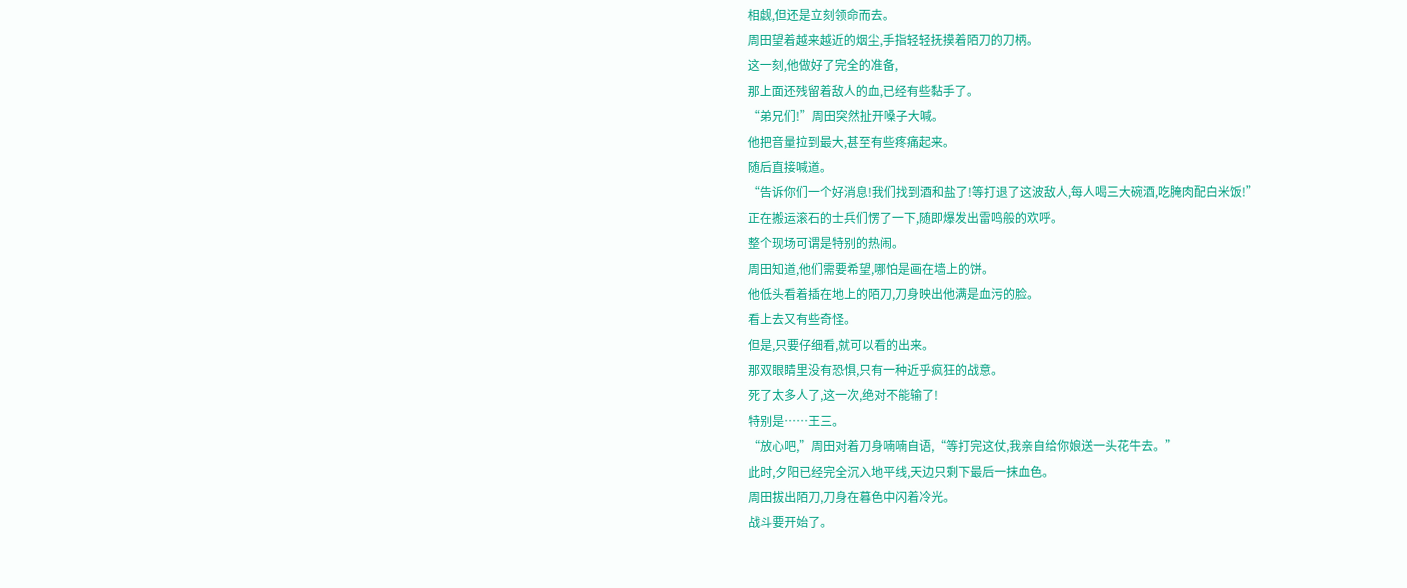相觑,但还是立刻领命而去。
周田望着越来越近的烟尘,手指轻轻抚摸着陌刀的刀柄。
这一刻,他做好了完全的准备,
那上面还残留着敌人的血,已经有些黏手了。
“弟兄们!”周田突然扯开嗓子大喊。
他把音量拉到最大,甚至有些疼痛起来。
随后直接喊道。
“告诉你们一个好消息!我们找到酒和盐了!等打退了这波敌人,每人喝三大碗酒,吃腌肉配白米饭!”
正在搬运滚石的士兵们愣了一下,随即爆发出雷鸣般的欢呼。
整个现场可谓是特别的热闹。
周田知道,他们需要希望,哪怕是画在墙上的饼。
他低头看着插在地上的陌刀,刀身映出他满是血污的脸。
看上去又有些奇怪。
但是,只要仔细看,就可以看的出来。
那双眼睛里没有恐惧,只有一种近乎疯狂的战意。
死了太多人了,这一次,绝对不能输了!
特别是……王三。
“放心吧,”周田对着刀身喃喃自语,“等打完这仗,我亲自给你娘送一头花牛去。”
此时,夕阳已经完全沉入地平线,天边只剩下最后一抹血色。
周田拔出陌刀,刀身在暮色中闪着冷光。
战斗要开始了。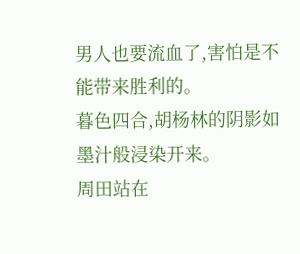男人也要流血了,害怕是不能带来胜利的。
暮色四合,胡杨林的阴影如墨汁般浸染开来。
周田站在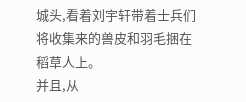城头,看着刘宇轩带着士兵们将收集来的兽皮和羽毛捆在稻草人上。
并且,从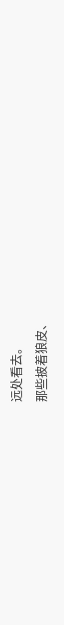远处看去。
那些披着狼皮、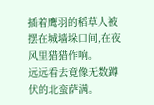插着鹰羽的稻草人被摆在城墙垛口间,在夜风里猎猎作响。
远远看去竟像无数蹲伏的北蛮萨满。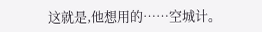这就是,他想用的……空城计。